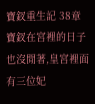寶釵重生記 38章
寶釵在宮裡的日子也沒閒著,皇宮裡面有三位妃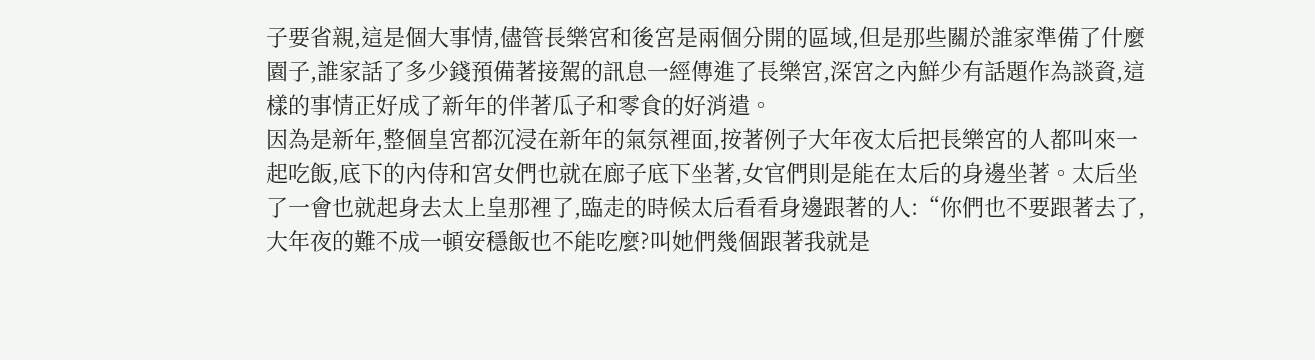子要省親,這是個大事情,儘管長樂宮和後宮是兩個分開的區域,但是那些關於誰家準備了什麼園子,誰家話了多少錢預備著接駕的訊息一經傳進了長樂宮,深宮之內鮮少有話題作為談資,這樣的事情正好成了新年的伴著瓜子和零食的好消遣。
因為是新年,整個皇宮都沉浸在新年的氣氛裡面,按著例子大年夜太后把長樂宮的人都叫來一起吃飯,底下的內侍和宮女們也就在廊子底下坐著,女官們則是能在太后的身邊坐著。太后坐了一會也就起身去太上皇那裡了,臨走的時候太后看看身邊跟著的人:“你們也不要跟著去了,大年夜的難不成一頓安穩飯也不能吃麼?叫她們幾個跟著我就是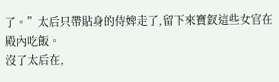了。”太后只帶貼身的侍婢走了,留下來寶釵這些女官在殿內吃飯。
沒了太后在,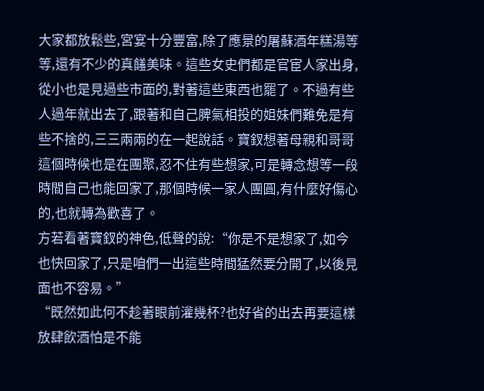大家都放鬆些,宮宴十分豐富,除了應景的屠蘇酒年糕湯等等,還有不少的真饈美味。這些女史們都是官宦人家出身,從小也是見過些市面的,對著這些東西也罷了。不過有些人過年就出去了,跟著和自己脾氣相投的姐妹們難免是有些不捨的,三三兩兩的在一起說話。寶釵想著母親和哥哥這個時候也是在團聚,忍不住有些想家,可是轉念想等一段時間自己也能回家了,那個時候一家人團圓,有什麼好傷心的,也就轉為歡喜了。
方若看著寶釵的神色,低聲的說:“你是不是想家了,如今也快回家了,只是咱們一出這些時間猛然要分開了,以後見面也不容易。”
“既然如此何不趁著眼前灌幾杯?也好省的出去再要這樣放肆飲酒怕是不能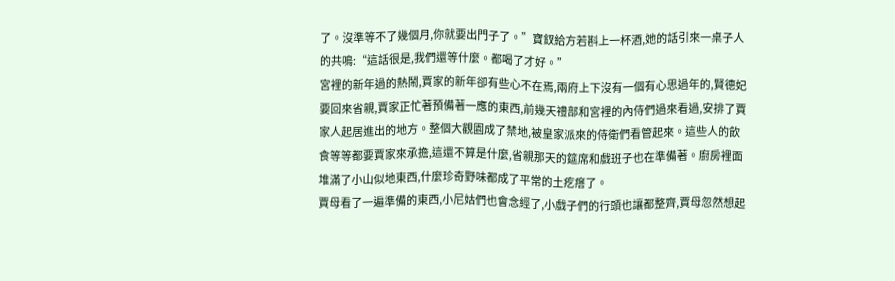了。沒準等不了幾個月,你就要出門子了。”寶釵給方若斟上一杯酒,她的話引來一桌子人的共鳴:“這話很是,我們還等什麼。都喝了才好。”
宮裡的新年過的熱鬧,賈家的新年卻有些心不在焉,兩府上下沒有一個有心思過年的,賢德妃要回來省親,賈家正忙著預備著一應的東西,前幾天禮部和宮裡的內侍們過來看過,安排了賈家人起居進出的地方。整個大觀園成了禁地,被皇家派來的侍衛們看管起來。這些人的飲食等等都要賈家來承擔,這還不算是什麼,省親那天的筵席和戲班子也在準備著。廚房裡面堆滿了小山似地東西,什麼珍奇野味都成了平常的土疙瘩了。
賈母看了一遍準備的東西,小尼姑們也會念經了,小戲子們的行頭也讓都整齊,賈母忽然想起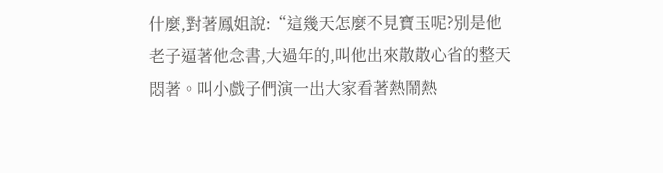什麼,對著鳳姐說:“這幾天怎麼不見寶玉呢?別是他老子逼著他念書,大過年的,叫他出來散散心省的整天悶著。叫小戲子們演一出大家看著熱鬧熱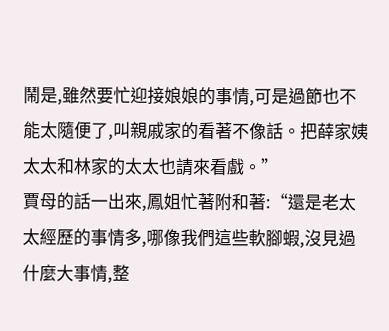鬧是,雖然要忙迎接娘娘的事情,可是過節也不能太隨便了,叫親戚家的看著不像話。把薛家姨太太和林家的太太也請來看戲。”
賈母的話一出來,鳳姐忙著附和著:“還是老太太經歷的事情多,哪像我們這些軟腳蝦,沒見過什麼大事情,整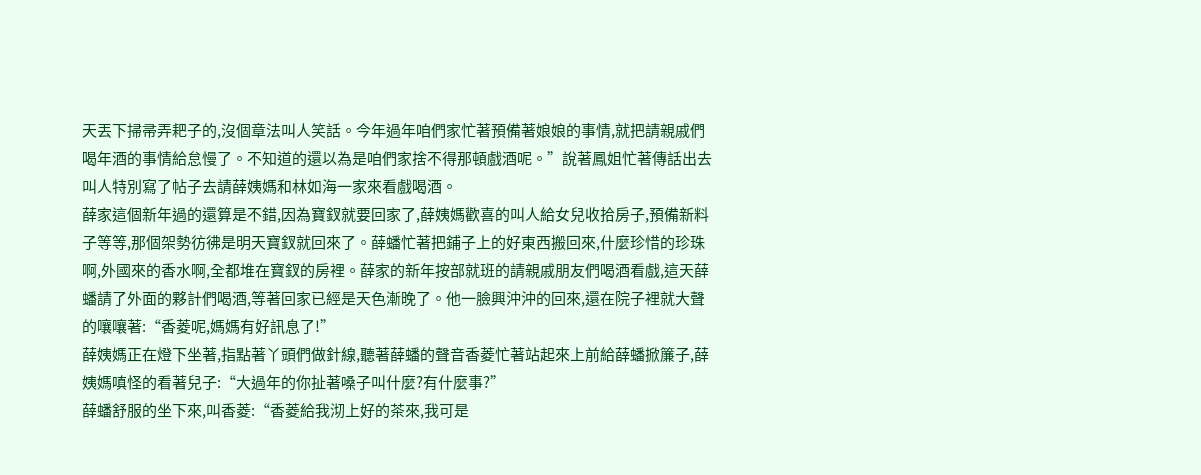天丟下掃帚弄耙子的,沒個章法叫人笑話。今年過年咱們家忙著預備著娘娘的事情,就把請親戚們喝年酒的事情給怠慢了。不知道的還以為是咱們家捨不得那頓戲酒呢。”說著鳳姐忙著傳話出去叫人特別寫了帖子去請薛姨媽和林如海一家來看戲喝酒。
薛家這個新年過的還算是不錯,因為寶釵就要回家了,薛姨媽歡喜的叫人給女兒收拾房子,預備新料子等等,那個架勢彷彿是明天寶釵就回來了。薛蟠忙著把鋪子上的好東西搬回來,什麼珍惜的珍珠啊,外國來的香水啊,全都堆在寶釵的房裡。薛家的新年按部就班的請親戚朋友們喝酒看戲,這天薛蟠請了外面的夥計們喝酒,等著回家已經是天色漸晚了。他一臉興沖沖的回來,還在院子裡就大聲的嚷嚷著:“香菱呢,媽媽有好訊息了!”
薛姨媽正在燈下坐著,指點著丫頭們做針線,聽著薛蟠的聲音香菱忙著站起來上前給薛蟠掀簾子,薛姨媽嗔怪的看著兒子:“大過年的你扯著嗓子叫什麼?有什麼事?”
薛蟠舒服的坐下來,叫香菱:“香菱給我沏上好的茶來,我可是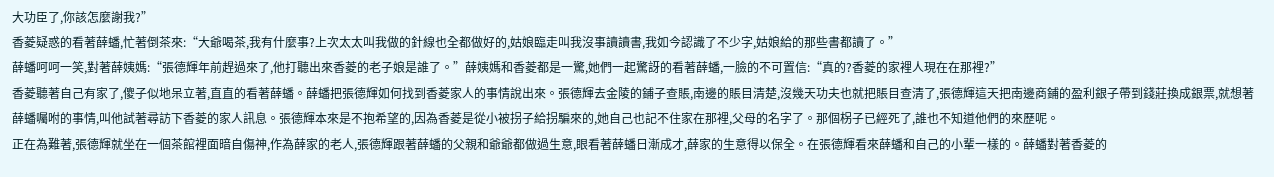大功臣了,你該怎麼謝我?”
香菱疑惑的看著薛蟠,忙著倒茶來:“大爺喝茶,我有什麼事?上次太太叫我做的針線也全都做好的,姑娘臨走叫我沒事讀讀書,我如今認識了不少字,姑娘給的那些書都讀了。”
薛蟠呵呵一笑,對著薛姨媽:“張德輝年前趕過來了,他打聽出來香菱的老子娘是誰了。”薛姨媽和香菱都是一驚,她們一起驚訝的看著薛蟠,一臉的不可置信:“真的?香菱的家裡人現在在那裡?”
香菱聽著自己有家了,傻子似地呆立著,直直的看著薛蟠。薛蟠把張德輝如何找到香菱家人的事情說出來。張德輝去金陵的鋪子查賬,南邊的賬目清楚,沒幾天功夫也就把賬目查清了,張德輝這天把南邊商鋪的盈利銀子帶到錢莊換成銀票,就想著薛蟠囑咐的事情,叫他試著尋訪下香菱的家人訊息。張德輝本來是不抱希望的,因為香菱是從小被拐子給拐騙來的,她自己也記不住家在那裡,父母的名字了。那個柺子已經死了,誰也不知道他們的來歷呢。
正在為難著,張德輝就坐在一個茶館裡面暗自傷神,作為薛家的老人,張德輝跟著薛蟠的父親和爺爺都做過生意,眼看著薛蟠日漸成才,薛家的生意得以保全。在張德輝看來薛蟠和自己的小輩一樣的。薛蟠對著香菱的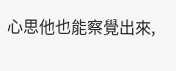心思他也能察覺出來,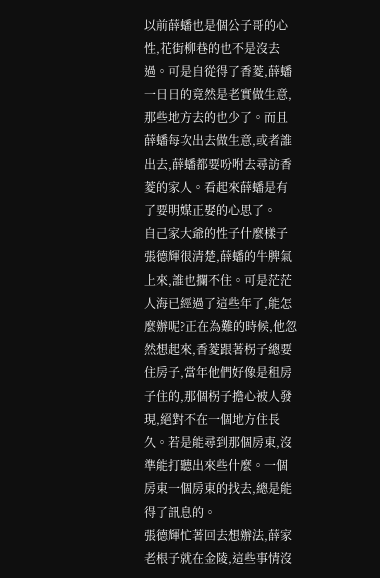以前薛蟠也是個公子哥的心性,花街柳巷的也不是沒去過。可是自從得了香菱,薛蟠一日日的竟然是老實做生意,那些地方去的也少了。而且薛蟠每次出去做生意,或者誰出去,薛蟠都要吩咐去尋訪香菱的家人。看起來薛蟠是有了要明媒正娶的心思了。
自己家大爺的性子什麼樣子張德輝很清楚,薛蟠的牛脾氣上來,誰也攔不住。可是茫茫人海已經過了這些年了,能怎麼辦呢?正在為難的時候,他忽然想起來,香菱跟著柺子總要住房子,當年他們好像是租房子住的,那個柺子擔心被人發現,絕對不在一個地方住長久。若是能尋到那個房東,沒準能打聽出來些什麼。一個房東一個房東的找去,總是能得了訊息的。
張德輝忙著回去想辦法,薛家老根子就在金陵,這些事情沒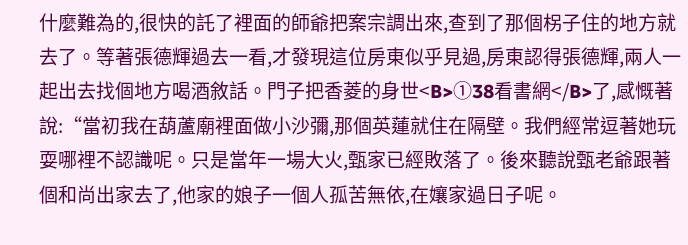什麼難為的,很快的託了裡面的師爺把案宗調出來,查到了那個柺子住的地方就去了。等著張德輝過去一看,才發現這位房東似乎見過,房東認得張德輝,兩人一起出去找個地方喝酒敘話。門子把香菱的身世<B>①38看書網</B>了,感慨著說:“當初我在葫蘆廟裡面做小沙彌,那個英蓮就住在隔壁。我們經常逗著她玩耍哪裡不認識呢。只是當年一場大火,甄家已經敗落了。後來聽說甄老爺跟著個和尚出家去了,他家的娘子一個人孤苦無依,在孃家過日子呢。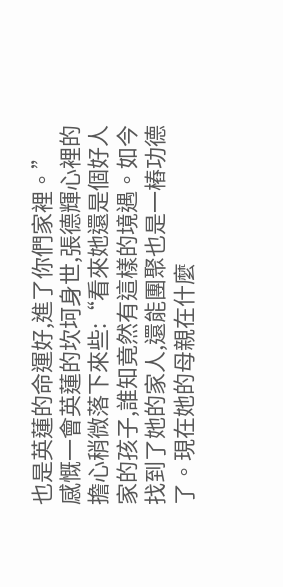也是英蓮的命運好,進了你們家裡。”
感慨一會英蓮的坎坷身世,張德輝心裡的擔心稍微落下來些:“看來她還是個好人家的孩子,誰知竟然有這樣的境遇。如今找到了她的家人,還能團聚也是一樁功德了。現在她的母親在什麼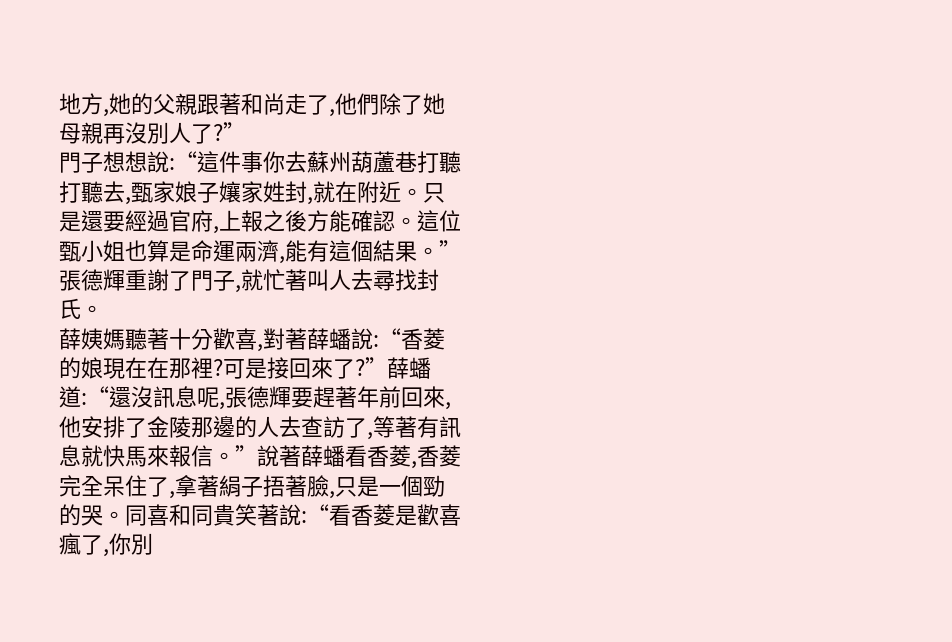地方,她的父親跟著和尚走了,他們除了她母親再沒別人了?”
門子想想說:“這件事你去蘇州葫蘆巷打聽打聽去,甄家娘子孃家姓封,就在附近。只是還要經過官府,上報之後方能確認。這位甄小姐也算是命運兩濟,能有這個結果。”張德輝重謝了門子,就忙著叫人去尋找封氏。
薛姨媽聽著十分歡喜,對著薛蟠說:“香菱的娘現在在那裡?可是接回來了?”薛蟠道:“還沒訊息呢,張德輝要趕著年前回來,他安排了金陵那邊的人去查訪了,等著有訊息就快馬來報信。”說著薛蟠看香菱,香菱完全呆住了,拿著絹子捂著臉,只是一個勁的哭。同喜和同貴笑著說:“看香菱是歡喜瘋了,你別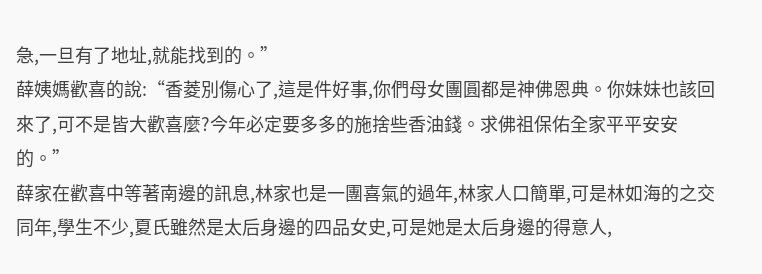急,一旦有了地址,就能找到的。”
薛姨媽歡喜的說:“香菱別傷心了,這是件好事,你們母女團圓都是神佛恩典。你妹妹也該回來了,可不是皆大歡喜麼?今年必定要多多的施捨些香油錢。求佛祖保佑全家平平安安的。”
薛家在歡喜中等著南邊的訊息,林家也是一團喜氣的過年,林家人口簡單,可是林如海的之交同年,學生不少,夏氏雖然是太后身邊的四品女史,可是她是太后身邊的得意人,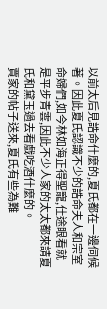以前太后見誥命什麼的,夏氏都在一邊伺候著。因此夏氏認識不少的誥命夫人和宗室命婦們,如今林如海正得聖寵,仕途眼看就是平步青雲,因此不少人家的太太都來請夏氏和黛玉過去看戲吃酒什麼的。
賈家的帖子送來,夏氏有些為難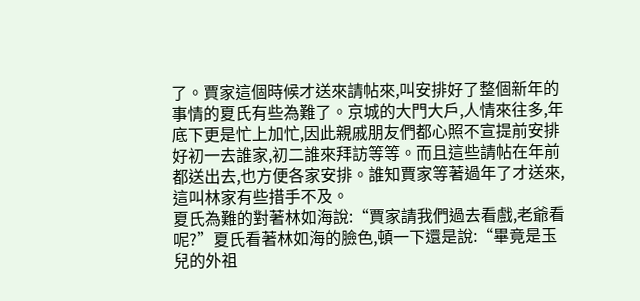了。賈家這個時候才送來請帖來,叫安排好了整個新年的事情的夏氏有些為難了。京城的大門大戶,人情來往多,年底下更是忙上加忙,因此親戚朋友們都心照不宣提前安排好初一去誰家,初二誰來拜訪等等。而且這些請帖在年前都送出去,也方便各家安排。誰知賈家等著過年了才送來,這叫林家有些措手不及。
夏氏為難的對著林如海說:“賈家請我們過去看戲,老爺看呢?”夏氏看著林如海的臉色,頓一下還是說:“畢竟是玉兒的外祖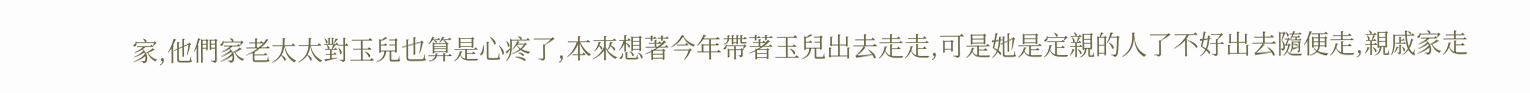家,他們家老太太對玉兒也算是心疼了,本來想著今年帶著玉兒出去走走,可是她是定親的人了不好出去隨便走,親戚家走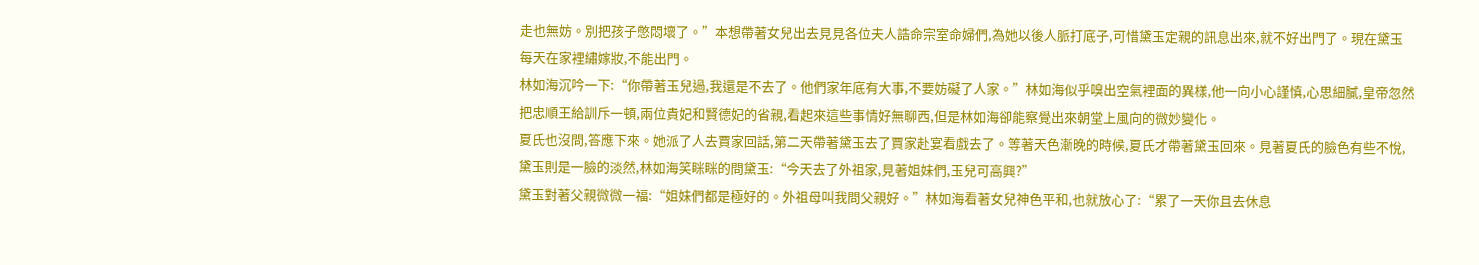走也無妨。別把孩子憋悶壞了。”本想帶著女兒出去見見各位夫人誥命宗室命婦們,為她以後人脈打底子,可惜黛玉定親的訊息出來,就不好出門了。現在黛玉每天在家裡繡嫁妝,不能出門。
林如海沉吟一下:“你帶著玉兒過,我還是不去了。他們家年底有大事,不要妨礙了人家。”林如海似乎嗅出空氣裡面的異樣,他一向小心謹慎,心思細膩,皇帝忽然把忠順王給訓斥一頓,兩位貴妃和賢德妃的省親,看起來這些事情好無聊西,但是林如海卻能察覺出來朝堂上風向的微妙變化。
夏氏也沒問,答應下來。她派了人去賈家回話,第二天帶著黛玉去了賈家赴宴看戲去了。等著天色漸晚的時候,夏氏才帶著黛玉回來。見著夏氏的臉色有些不悅,黛玉則是一臉的淡然,林如海笑眯眯的問黛玉:“今天去了外祖家,見著姐妹們,玉兒可高興?”
黛玉對著父親微微一福:“姐妹們都是極好的。外祖母叫我問父親好。”林如海看著女兒神色平和,也就放心了:“累了一天你且去休息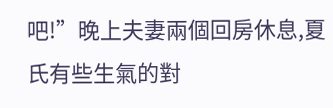吧!”晚上夫妻兩個回房休息,夏氏有些生氣的對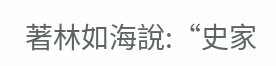著林如海說:“史家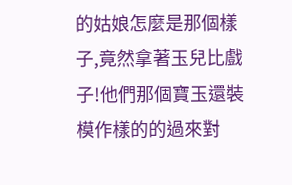的姑娘怎麼是那個樣子,竟然拿著玉兒比戲子!他們那個寶玉還裝模作樣的的過來對